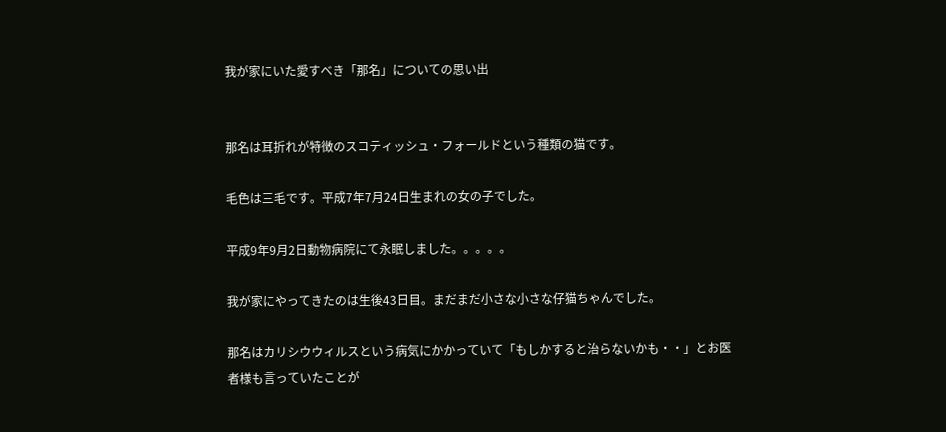我が家にいた愛すべき「那名」についての思い出


那名は耳折れが特徴のスコティッシュ・フォールドという種類の猫です。

毛色は三毛です。平成7年7月24日生まれの女の子でした。

平成9年9月2日動物病院にて永眠しました。。。。。

我が家にやってきたのは生後43日目。まだまだ小さな小さな仔猫ちゃんでした。

那名はカリシウウィルスという病気にかかっていて「もしかすると治らないかも・・」とお医者様も言っていたことが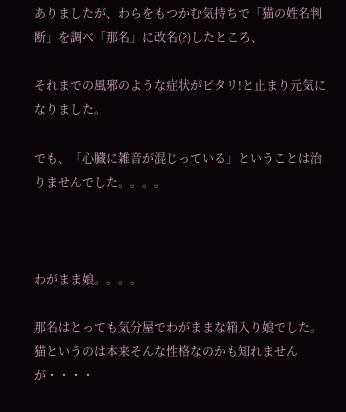ありましたが、わらをもつかむ気持ちで「猫の姓名判断」を調べ「那名」に改名(?)したところ、

それまでの風邪のような症状がピタリ!と止まり元気になりました。

でも、「心臓に雑音が混じっている」ということは治りませんでした。。。。



わがまま娘。。。。

那名はとっても気分屋でわがままな箱入り娘でした。猫というのは本来そんな性格なのかも知れませんが・・・・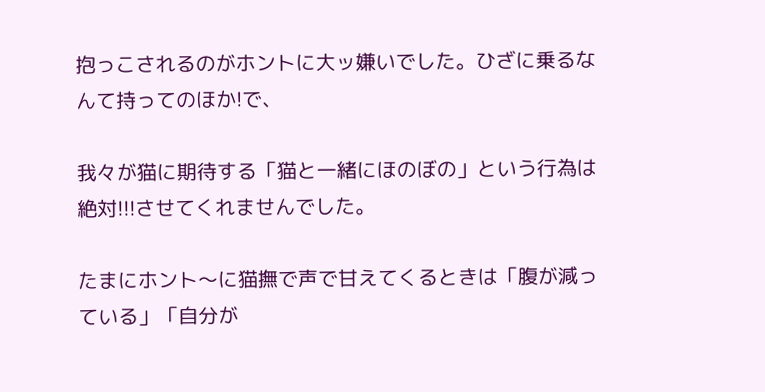抱っこされるのがホントに大ッ嫌いでした。ひざに乗るなんて持ってのほか!で、

我々が猫に期待する「猫と一緒にほのぼの」という行為は絶対!!!させてくれませんでした。

たまにホント〜に猫撫で声で甘えてくるときは「腹が減っている」「自分が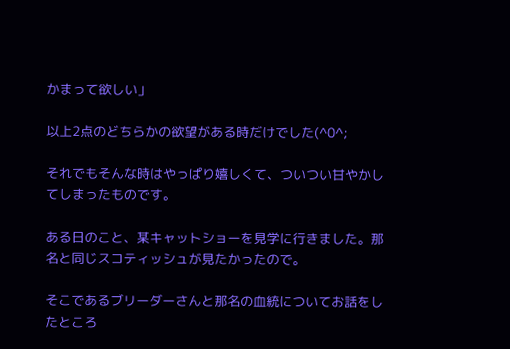かまって欲しい」

以上2点のどちらかの欲望がある時だけでした(^0^;

それでもそんな時はやっぱり嬉しくて、ついつい甘やかしてしまったものです。

ある日のこと、某キャットショーを見学に行きました。那名と同じスコティッシュが見たかったので。

そこであるブリーダーさんと那名の血統についてお話をしたところ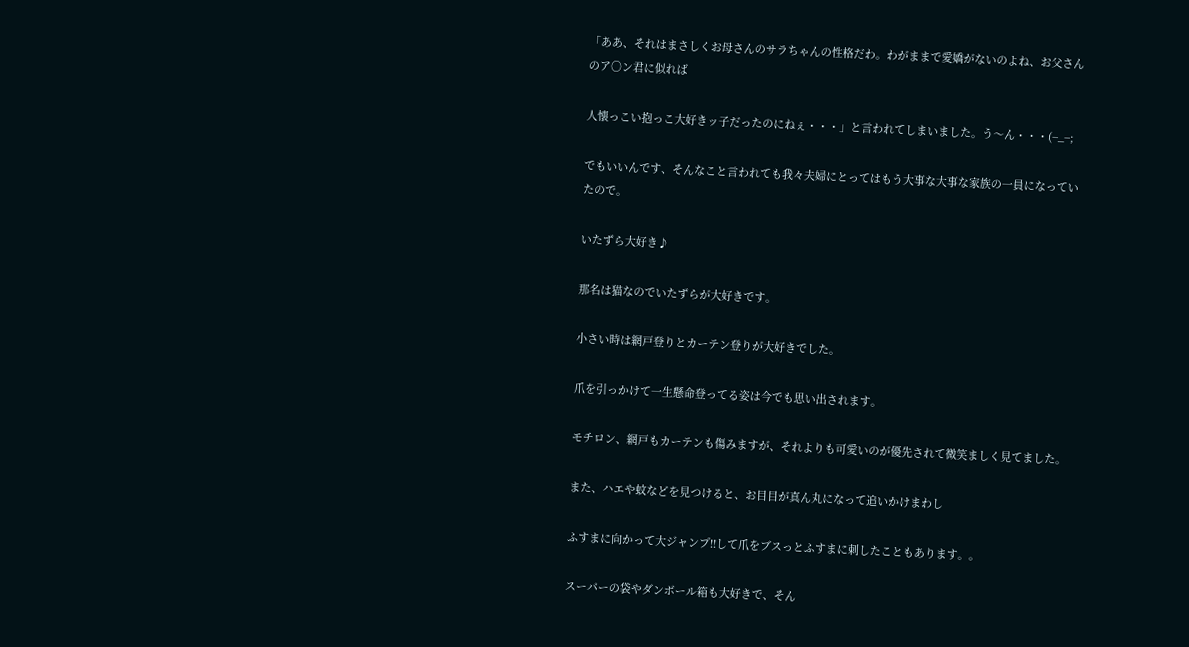「ああ、それはまさしくお母さんのサラちゃんの性格だわ。わがままで愛嬌がないのよね、お父さんのア○ン君に似れば

人懐っこい抱っこ大好きッ子だったのにねぇ・・・」と言われてしまいました。う〜ん・・・(−_−;

でもいいんです、そんなこと言われても我々夫婦にとってはもう大事な大事な家族の一員になっていたので。

いたずら大好き♪

那名は猫なのでいたずらが大好きです。

小さい時は網戸登りとカーテン登りが大好きでした。

爪を引っかけて一生懸命登ってる姿は今でも思い出されます。

モチロン、網戸もカーテンも傷みますが、それよりも可愛いのが優先されて微笑ましく見てました。

また、ハエや蚊などを見つけると、お目目が真ん丸になって追いかけまわし

ふすまに向かって大ジャンプ!!して爪をブスっとふすまに刺したこともあります。。

スーパーの袋やダンボール箱も大好きで、そん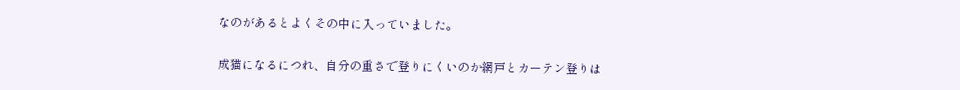なのがあるとよくその中に入っていました。

成猫になるにつれ、自分の重さで登りにくいのか網戸とカーテン登りは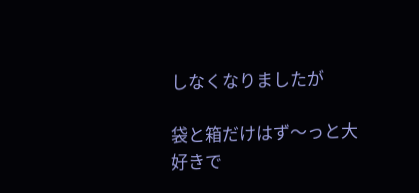しなくなりましたが

袋と箱だけはず〜っと大好きで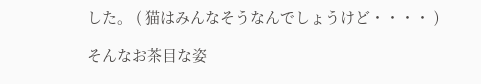した。 ( 猫はみんなそうなんでしょうけど・・・・ )

そんなお茶目な姿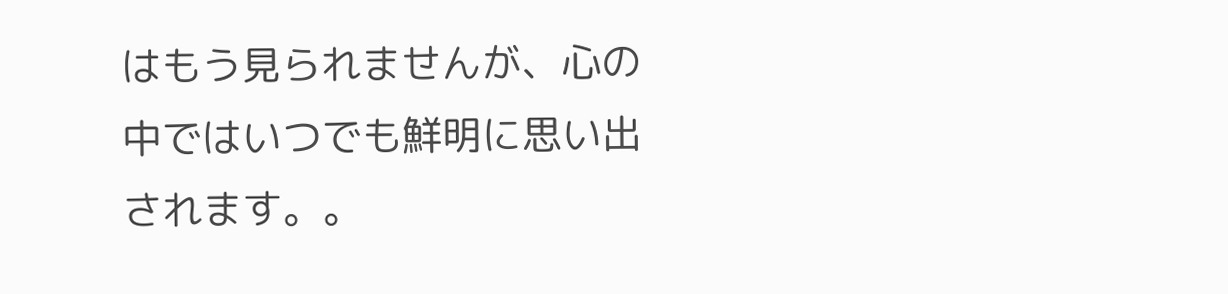はもう見られませんが、心の中ではいつでも鮮明に思い出されます。。